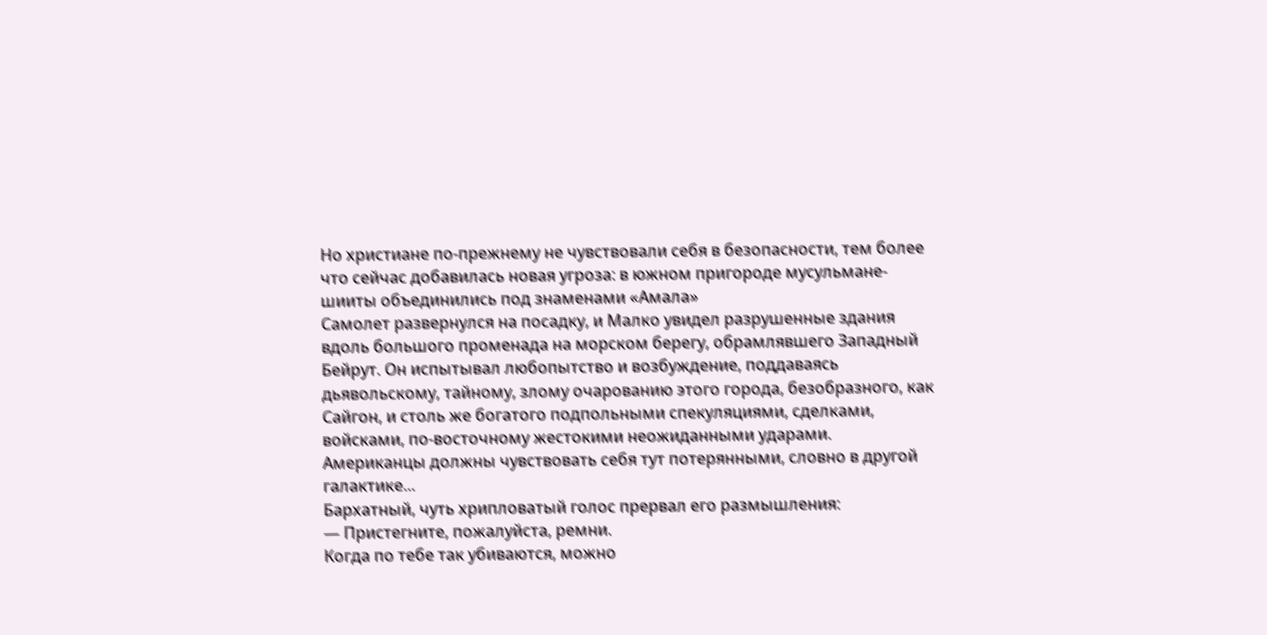Но христиане по-прежнему не чувствовали себя в безопасности, тем более что сейчас добавилась новая угроза: в южном пригороде мусульмане-шииты объединились под знаменами «Амала»
Самолет развернулся на посадку, и Малко увидел разрушенные здания вдоль большого променада на морском берегу, обрамлявшего Западный Бейрут. Он испытывал любопытство и возбуждение, поддаваясь дьявольскому, тайному, злому очарованию этого города, безобразного, как Сайгон, и столь же богатого подпольными спекуляциями, сделками, войсками, по-восточному жестокими неожиданными ударами. Американцы должны чувствовать себя тут потерянными, словно в другой галактике...
Бархатный, чуть хрипловатый голос прервал его размышления:
— Пристегните, пожалуйста, ремни.
Когда по тебе так убиваются, можно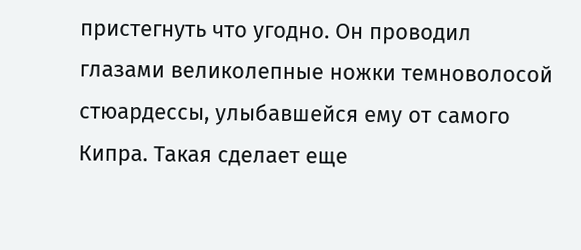пристегнуть что угодно. Он проводил глазами великолепные ножки темноволосой стюардессы, улыбавшейся ему от самого Кипра. Такая сделает еще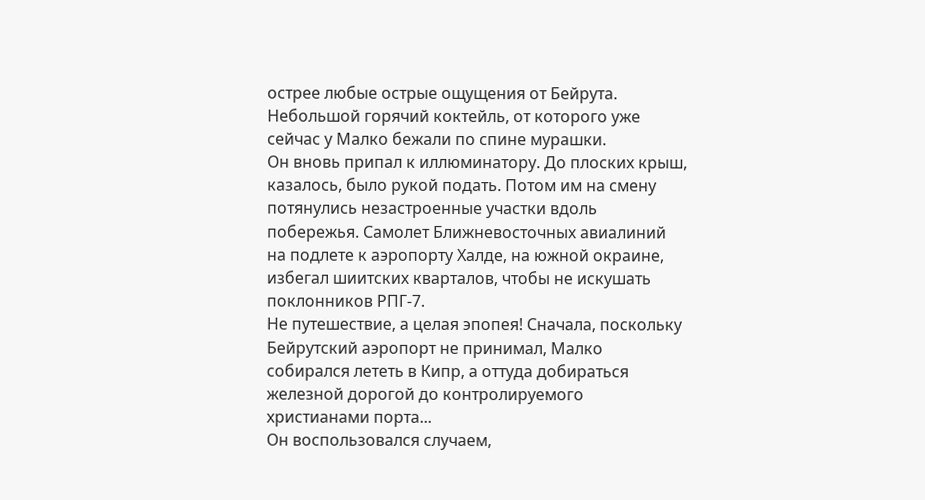острее любые острые ощущения от Бейрута. Небольшой горячий коктейль, от которого уже сейчас у Малко бежали по спине мурашки.
Он вновь припал к иллюминатору. До плоских крыш, казалось, было рукой подать. Потом им на смену потянулись незастроенные участки вдоль побережья. Самолет Ближневосточных авиалиний на подлете к аэропорту Халде, на южной окраине, избегал шиитских кварталов, чтобы не искушать поклонников РПГ-7.
Не путешествие, а целая эпопея! Сначала, поскольку Бейрутский аэропорт не принимал, Малко собирался лететь в Кипр, а оттуда добираться железной дорогой до контролируемого христианами порта...
Он воспользовался случаем,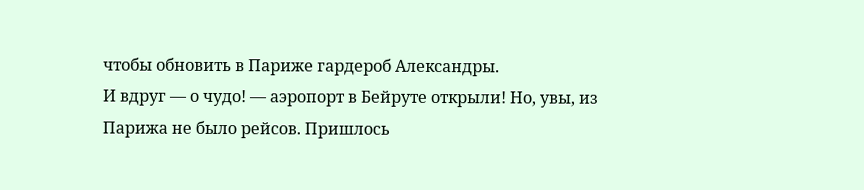чтобы обновить в Париже гардероб Александры.
И вдруг — о чудо! — аэропорт в Бейруте открыли! Но, увы, из Парижа не было рейсов. Пришлось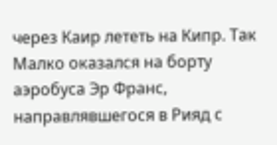через Каир лететь на Кипр. Так Малко оказался на борту аэробуса Эр Франс, направлявшегося в Рияд с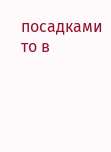посадками то в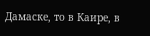Дамаске, то в Каире, в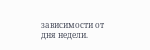зависимости от дня недели.